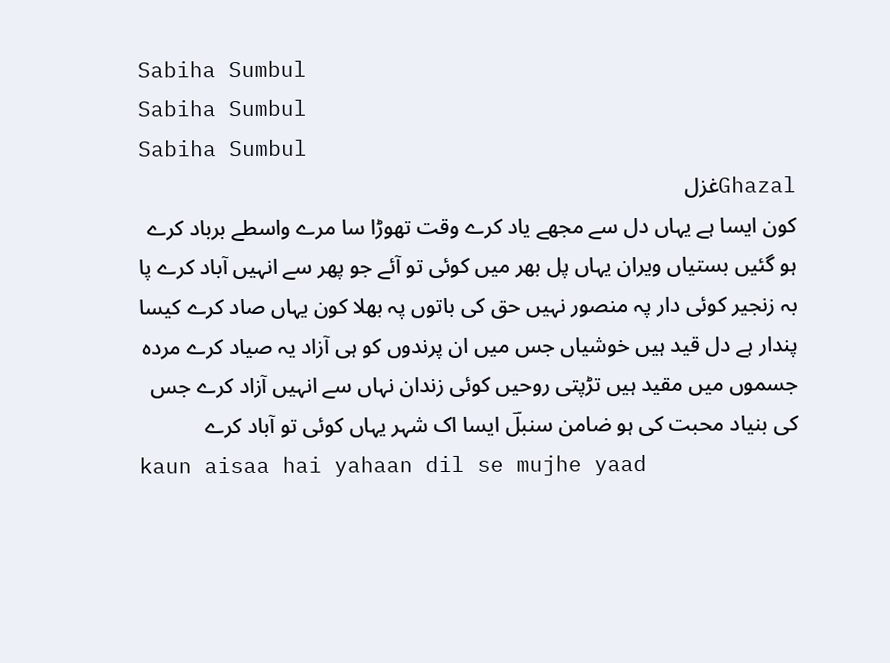Sabiha Sumbul
Sabiha Sumbul
Sabiha Sumbul
Ghazalغزل
کون ایسا ہے یہاں دل سے مجھے یاد کرے وقت تھوڑا سا مرے واسطے برباد کرے ہو گئیں بستیاں ویران یہاں پل بھر میں کوئی تو آئے جو پھر سے انہیں آباد کرے پا بہ زنجیر کوئی دار پہ منصور نہیں حق کی باتوں پہ بھلا کون یہاں صاد کرے کیسا پندار ہے دل قید ہیں خوشیاں جس میں ان پرندوں کو ہی آزاد یہ صیاد کرے مردہ جسموں میں مقید ہیں تڑپتی روحیں کوئی زندان نہاں سے انہیں آزاد کرے جس کی بنیاد محبت کی ہو ضامن سنبلؔ ایسا اک شہر یہاں کوئی تو آباد کرے
kaun aisaa hai yahaan dil se mujhe yaad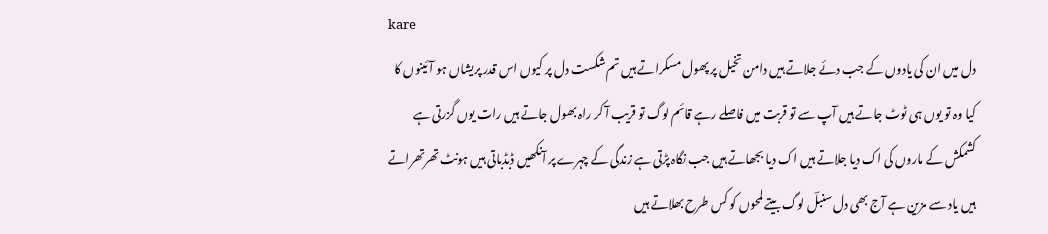kare
دل میں ان کی یادوں کے جب دئے جلاتے ہیں دامن تخیل پر پھول مسکراتے ہیں تم شکست دل پر کیوں اس قدر پریشاں ہو آئینوں کا کیا وہ تو یوں ہی ٹوٹ جاتے ہیں آپ سے تو قربت میں فاصلے رہے قائم لوگ تو قریب آ کر راہ بھول جاتے ہیں رات یوں گزرتی ہے کشمکش کے ماروں کی اک دیا جلاتے ہیں اک دیا بجھاتے ہیں جب نگاہ پڑتی ہے زندگی کے چہرے پر آنکھیں ڈبڈباتی ہیں ہونٹ تھرتھراتے ہیں یاد سے مزین ہے آج بھی دل سنبلؔ لوگ بیتے لمحوں کو کس طرح بھلاتے ہیں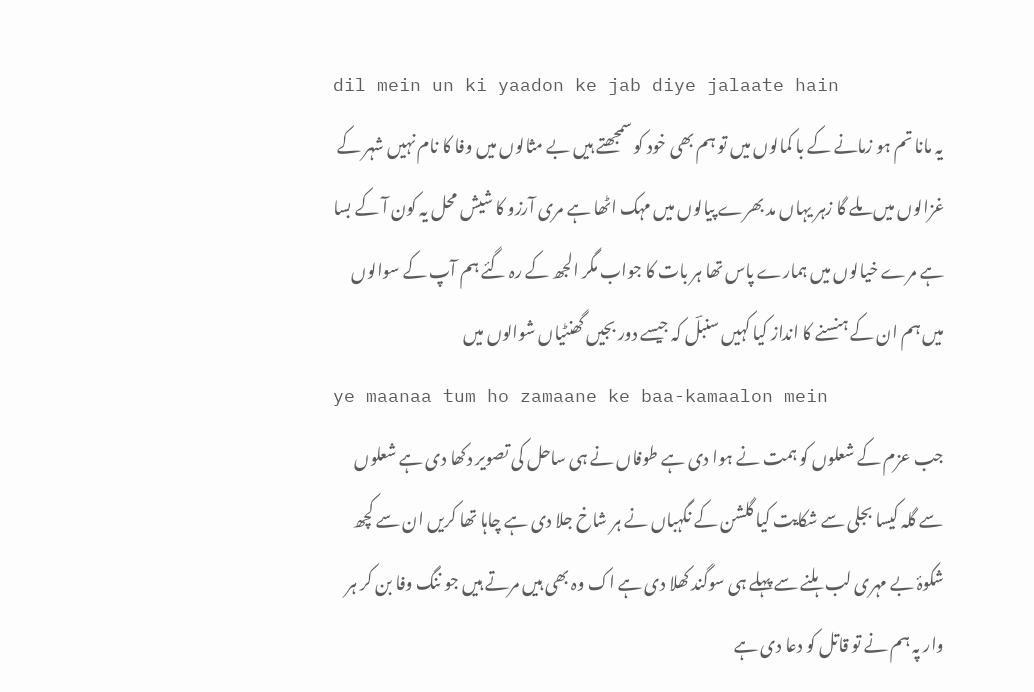dil mein un ki yaadon ke jab diye jalaate hain
یہ مانا تم ہو زمانے کے با کمالوں میں تو ہم بھی خود کو سمجھتے ہیں بے مثالوں میں وفا کا نام نہیں شہر کے غزالوں میں ملے گا زہر یہاں مد بھرے پیالوں میں مہک اٹھا ہے مری آرزو کا شیش محل یہ کون آ کے بسا ہے مرے خیالوں میں ہمارے پاس تھا ہر بات کا جواب مگر الجھ کے رہ گئے ہم آپ کے سوالوں میں ہم ان کے ہنسنے کا انداز کیا کہیں سنبلؔ کہ جیسے دور بجیں گھنٹیاں شوالوں میں
ye maanaa tum ho zamaane ke baa-kamaalon mein
جب عزم کے شعلوں کو ہمت نے ہوا دی ہے طوفاں نے ہی ساحل کی تصویر دکھا دی ہے شعلوں سے گلہ کیسا بجلی سے شکایت کیا گلشن کے نگہباں نے ہر شاخ جلا دی ہے چاہا تھا کریں ان سے کچھ شکوۂ بے مہری لب ہلنے سے پہلے ہی سوگند کھلا دی ہے اک وہ بھی ہیں مرتے ہیں جو ننگ وفا بن کر ہر وار پہ ہم نے تو قاتل کو دعا دی ہے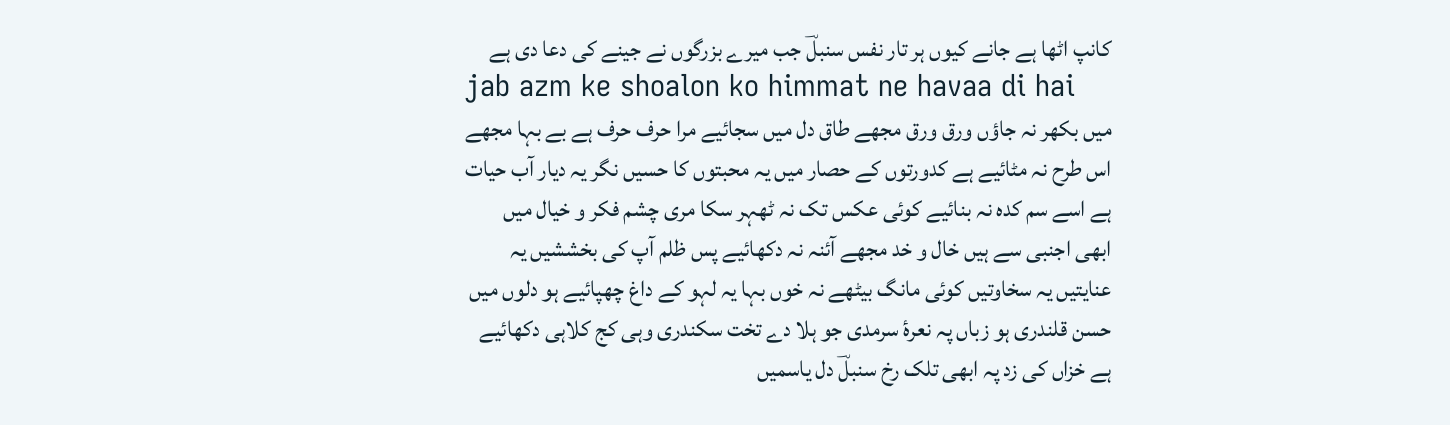کانپ اٹھا ہے جانے کیوں ہر تار نفس سنبلؔ جب میرے بزرگوں نے جینے کی دعا دی ہے
jab azm ke shoalon ko himmat ne havaa di hai
میں بکھر نہ جاؤں ورق ورق مجھے طاق دل میں سجائیے مرا حرف حرف ہے بے بہا مجھے اس طرح نہ مٹائیے ہے کدورتوں کے حصار میں یہ محبتوں کا حسیں نگر یہ دیار آب حیات ہے اسے سم کدہ نہ بنائیے کوئی عکس تک نہ ٹھہر سکا مری چشم فکر و خیال میں ابھی اجنبی سے ہیں خال و خد مجھے آئنہ نہ دکھائیے پس ظلم آپ کی بخششیں یہ عنایتیں یہ سخاوتیں کوئی مانگ بیٹھے نہ خوں بہا یہ لہو کے داغ چھپائیے ہو دلوں میں حسن قلندری ہو زباں پہ نعرۂ سرمدی جو ہلا دے تخت سکندری وہی کج کلاہی دکھائیے ہے خزاں کی زد پہ ابھی تلک رخ سنبلؔ دل یاسمیں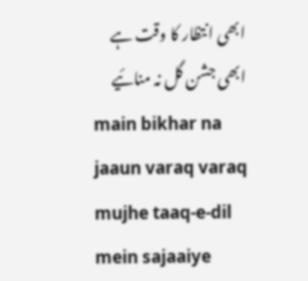ابھی انتظار کا وقت ہے ابھی جشن گل نہ منائیے
main bikhar na jaaun varaq varaq mujhe taaq-e-dil mein sajaaiye